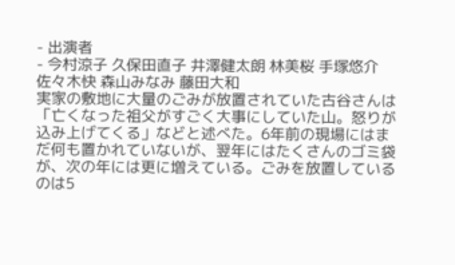- 出演者
- 今村涼子 久保田直子 井澤健太朗 林美桜 手塚悠介 佐々木快 森山みなみ 藤田大和
実家の敷地に大量のごみが放置されていた古谷さんは「亡くなった祖父がすごく大事にしていた山。怒りが込み上げてくる」などと述べた。6年前の現場にはまだ何も置かれていないが、翌年にはたくさんのゴミ袋が、次の年には更に増えている。ごみを放置しているのは5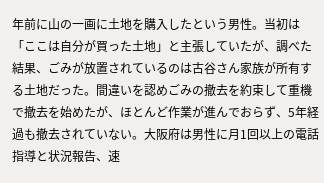年前に山の一画に土地を購入したという男性。当初は「ここは自分が買った土地」と主張していたが、調べた結果、ごみが放置されているのは古谷さん家族が所有する土地だった。間違いを認めごみの撤去を約束して重機で撤去を始めたが、ほとんど作業が進んでおらず、5年経過も撤去されていない。大阪府は男性に月1回以上の電話指導と状況報告、速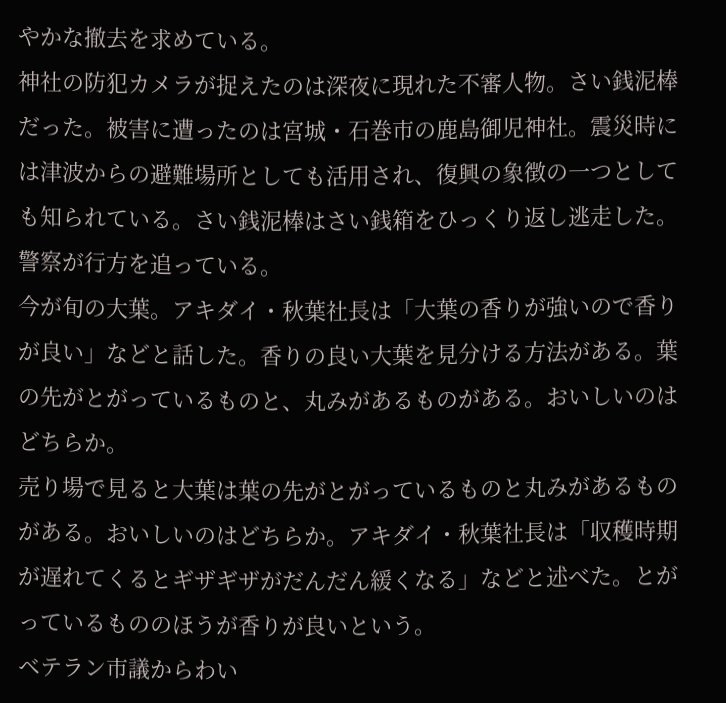やかな撤去を求めている。
神社の防犯カメラが捉えたのは深夜に現れた不審人物。さい銭泥棒だった。被害に遭ったのは宮城・石巻市の鹿島御児神社。震災時には津波からの避難場所としても活用され、復興の象徴の一つとしても知られている。さい銭泥棒はさい銭箱をひっくり返し逃走した。警察が行方を追っている。
今が旬の大葉。アキダイ・秋葉社長は「大葉の香りが強いので香りが良い」などと話した。香りの良い大葉を見分ける方法がある。葉の先がとがっているものと、丸みがあるものがある。おいしいのはどちらか。
売り場で見ると大葉は葉の先がとがっているものと丸みがあるものがある。おいしいのはどちらか。アキダイ・秋葉社長は「収穫時期が遅れてくるとギザギザがだんだん緩くなる」などと述べた。とがっているもののほうが香りが良いという。
ベテラン市議からわい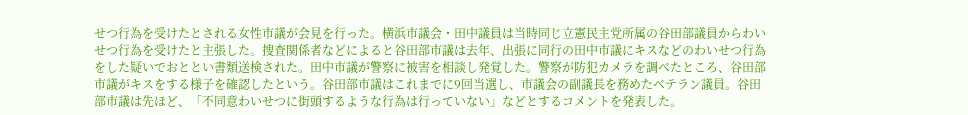せつ行為を受けたとされる女性市議が会見を行った。横浜市議会・田中議員は当時同じ立憲民主党所属の谷田部議員からわいせつ行為を受けたと主張した。捜査関係者などによると谷田部市議は去年、出張に同行の田中市議にキスなどのわいせつ行為をした疑いでおととい書類送検された。田中市議が警察に被害を相談し発覚した。警察が防犯カメラを調べたところ、谷田部市議がキスをする様子を確認したという。谷田部市議はこれまでに9回当選し、市議会の副議長を務めたベテラン議員。谷田部市議は先ほど、「不同意わいせつに街頭するような行為は行っていない」などとするコメントを発表した。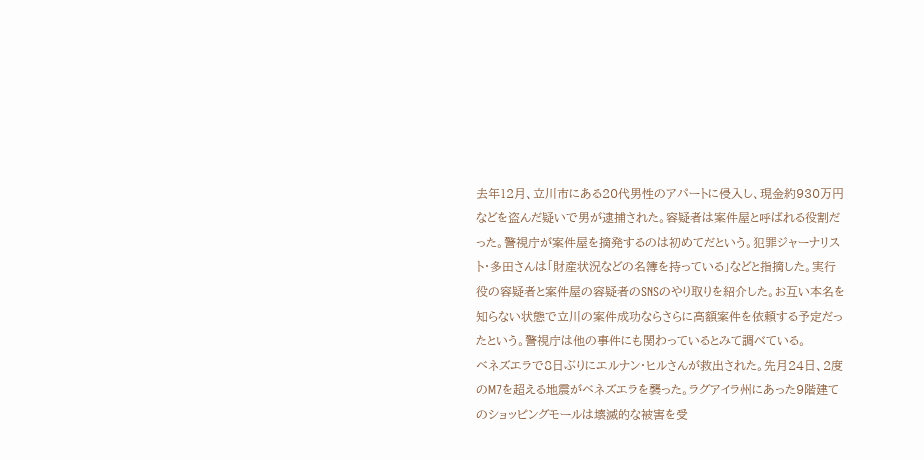去年12月、立川市にある20代男性のアパートに侵入し、現金約930万円などを盗んだ疑いで男が逮捕された。容疑者は案件屋と呼ばれる役割だった。警視庁が案件屋を摘発するのは初めてだという。犯罪ジャーナリスト・多田さんは「財産状況などの名簿を持っている」などと指摘した。実行役の容疑者と案件屋の容疑者のSNSのやり取りを紹介した。お互い本名を知らない状態で立川の案件成功ならさらに高額案件を依頼する予定だったという。警視庁は他の事件にも関わっているとみて調べている。
ベネズエラで8日ぶりにエルナン・ヒルさんが救出された。先月24日、2度のM7を超える地震がベネズエラを襲った。ラグアイラ州にあった9階建てのショッピングモールは壊滅的な被害を受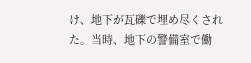け、地下が瓦礫で埋め尽くされた。当時、地下の警備室で働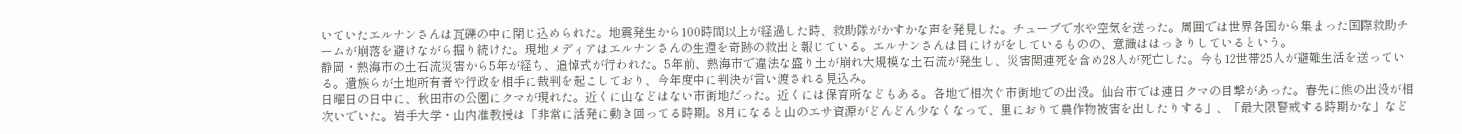いていたエルナンさんは瓦礫の中に閉じ込められた。地震発生から100時間以上が経過した時、救助隊がかすかな声を発見した。チューブで水や空気を送った。周囲では世界各国から集まった国際救助チームが崩落を避けながら掘り続けた。現地メディアはエルナンさんの生還を奇跡の救出と報じている。エルナンさんは目にけがをしているものの、意識ははっきりしているという。
静岡・熱海市の土石流災害から5年が経ち、追悼式が行われた。5年前、熱海市で違法な盛り土が崩れ大規模な土石流が発生し、災害関連死を含め28人が死亡した。今も12世帯25人が避難生活を送っている。遺族らが土地所有者や行政を相手に裁判を起こしており、今年度中に判決が言い渡される見込み。
日曜日の日中に、秋田市の公園にクマが現れた。近くに山などはない市街地だった。近くには保育所などもある。各地で相次ぐ市街地での出没。仙台市では連日クマの目撃があった。春先に熊の出没が相次いでいた。岩手大学・山内准教授は「非常に活発に動き回ってる時期。8月になると山のエサ資源がどんどん少なくなって、里におりて農作物被害を出したりする」、「最大限警戒する時期かな」など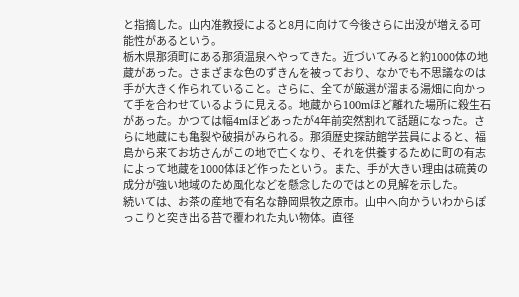と指摘した。山内准教授によると8月に向けて今後さらに出没が増える可能性があるという。
栃木県那須町にある那須温泉へやってきた。近づいてみると約1000体の地蔵があった。さまざまな色のずきんを被っており、なかでも不思議なのは手が大きく作られていること。さらに、全てが厳選が溜まる湯畑に向かって手を合わせているように見える。地蔵から100mほど離れた場所に殺生石があった。かつては幅4mほどあったが4年前突然割れて話題になった。さらに地蔵にも亀裂や破損がみられる。那須歴史探訪館学芸員によると、福島から来てお坊さんがこの地で亡くなり、それを供養するために町の有志によって地蔵を1000体ほど作ったという。また、手が大きい理由は硫黄の成分が強い地域のため風化などを懸念したのではとの見解を示した。
続いては、お茶の産地で有名な静岡県牧之原市。山中へ向かういわからぽっこりと突き出る苔で覆われた丸い物体。直径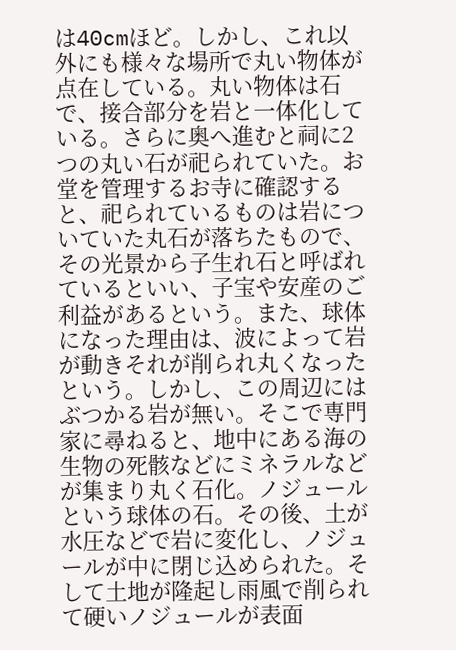は40cmほど。しかし、これ以外にも様々な場所で丸い物体が点在している。丸い物体は石で、接合部分を岩と一体化している。さらに奥へ進むと祠に2つの丸い石が祀られていた。お堂を管理するお寺に確認すると、祀られているものは岩についていた丸石が落ちたもので、その光景から子生れ石と呼ばれているといい、子宝や安産のご利益があるという。また、球体になった理由は、波によって岩が動きそれが削られ丸くなったという。しかし、この周辺にはぶつかる岩が無い。そこで専門家に尋ねると、地中にある海の生物の死骸などにミネラルなどが集まり丸く石化。ノジュールという球体の石。その後、土が水圧などで岩に変化し、ノジュールが中に閉じ込められた。そして土地が隆起し雨風で削られて硬いノジュールが表面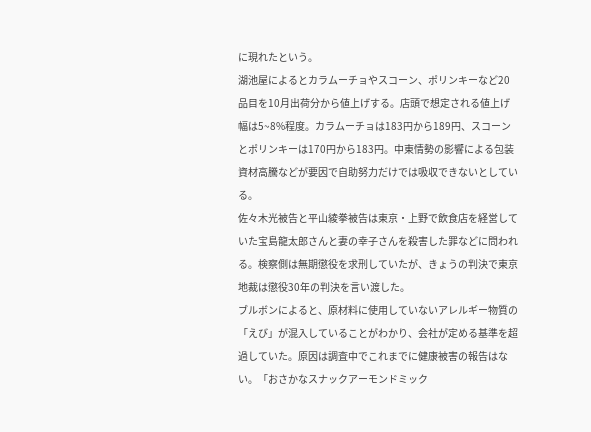に現れたという。
湖池屋によるとカラムーチョやスコーン、ポリンキーなど20品目を10月出荷分から値上げする。店頭で想定される値上げ幅は5~8%程度。カラムーチョは183円から189円、スコーンとポリンキーは170円から183円。中東情勢の影響による包装資材高騰などが要因で自助努力だけでは吸収できないとしている。
佐々木光被告と平山綾拳被告は東京・上野で飲食店を経営していた宝島龍太郎さんと妻の幸子さんを殺害した罪などに問われる。検察側は無期懲役を求刑していたが、きょうの判決で東京地裁は懲役30年の判決を言い渡した。
ブルボンによると、原材料に使用していないアレルギー物質の「えび」が混入していることがわかり、会社が定める基準を超過していた。原因は調査中でこれまでに健康被害の報告はない。「おさかなスナックアーモンドミック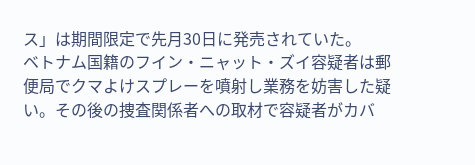ス」は期間限定で先月30日に発売されていた。
ベトナム国籍のフイン・ニャット・ズイ容疑者は郵便局でクマよけスプレーを噴射し業務を妨害した疑い。その後の捜査関係者への取材で容疑者がカバ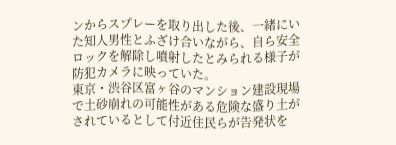ンからスプレーを取り出した後、一緒にいた知人男性とふざけ合いながら、自ら安全ロックを解除し噴射したとみられる様子が防犯カメラに映っていた。
東京・渋谷区富ヶ谷のマンション建設現場で土砂崩れの可能性がある危険な盛り土がされているとして付近住民らが告発状を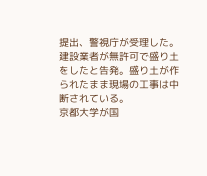提出、警視庁が受理した。建設業者が無許可で盛り土をしたと告発。盛り土が作られたまま現場の工事は中断されている。
京都大学が国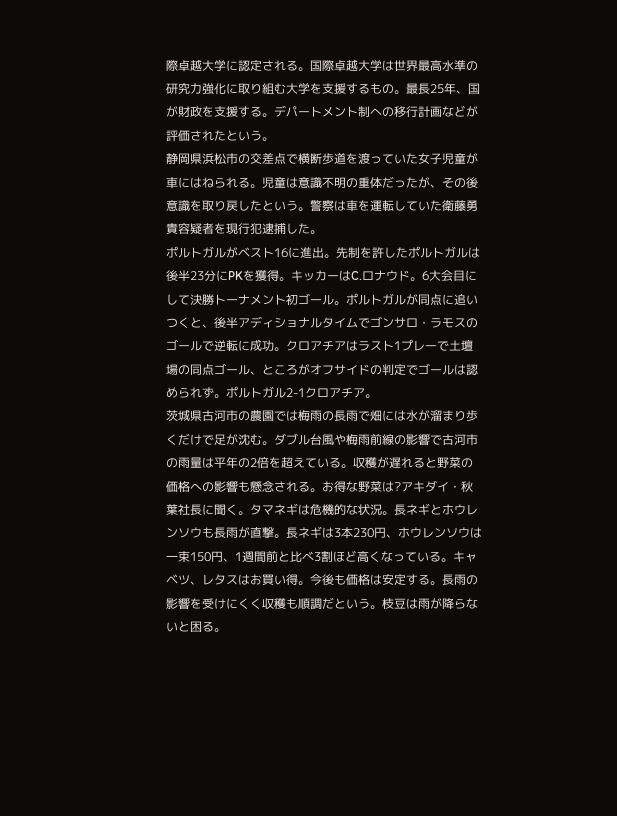際卓越大学に認定される。国際卓越大学は世界最高水準の研究力強化に取り組む大学を支援するもの。最長25年、国が財政を支援する。デパートメント制への移行計画などが評価されたという。
静岡県浜松市の交差点で横断歩道を渡っていた女子児童が車にはねられる。児童は意識不明の重体だったが、その後意識を取り戻したという。警察は車を運転していた衛藤勇貴容疑者を現行犯逮捕した。
ポルトガルがベスト16に進出。先制を許したポルトガルは後半23分にPKを獲得。キッカーはC.ロナウド。6大会目にして決勝トーナメント初ゴール。ポルトガルが同点に追いつくと、後半アディショナルタイムでゴンサロ・ラモスのゴールで逆転に成功。クロアチアはラスト1プレーで土壇場の同点ゴール、ところがオフサイドの判定でゴールは認められず。ポルトガル2-1クロアチア。
茨城県古河市の農園では梅雨の長雨で畑には水が溜まり歩くだけで足が沈む。ダブル台風や梅雨前線の影響で古河市の雨量は平年の2倍を超えている。収穫が遅れると野菜の価格への影響も懸念される。お得な野菜は?アキダイ・秋葉社長に聞く。タマネギは危機的な状況。長ネギとホウレンソウも長雨が直撃。長ネギは3本230円、ホウレンソウは一束150円、1週間前と比べ3割ほど高くなっている。キャベツ、レタスはお買い得。今後も価格は安定する。長雨の影響を受けにくく収穫も順調だという。枝豆は雨が降らないと困る。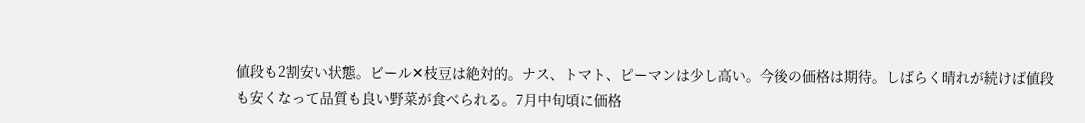値段も2割安い状態。ビール✕枝豆は絶対的。ナス、トマト、ピーマンは少し高い。今後の価格は期待。しばらく晴れが続けば値段も安くなって品質も良い野菜が食べられる。7月中旬頃に価格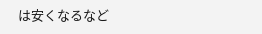は安くなるなど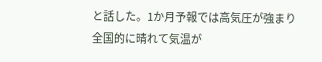と話した。1か月予報では高気圧が強まり全国的に晴れて気温が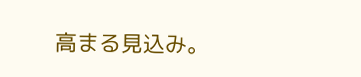高まる見込み。